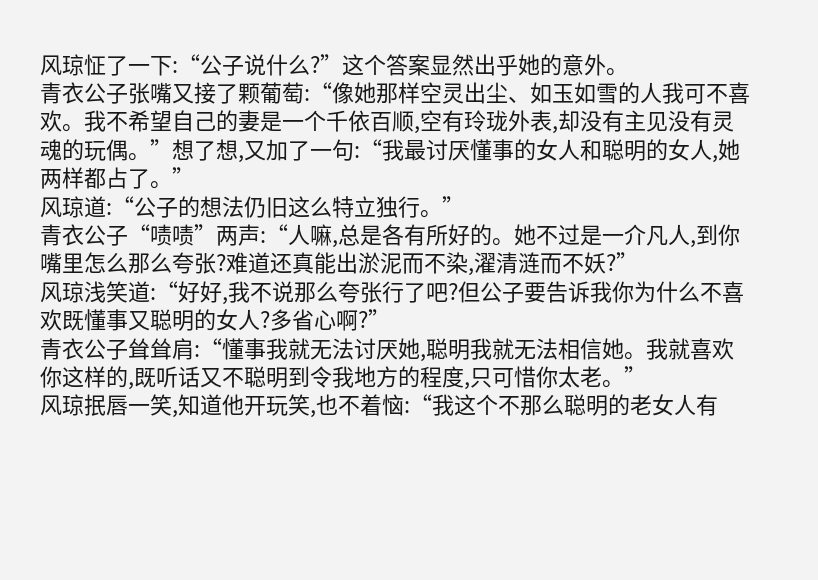风琼怔了一下:“公子说什么?”这个答案显然出乎她的意外。
青衣公子张嘴又接了颗葡萄:“像她那样空灵出尘、如玉如雪的人我可不喜欢。我不希望自己的妻是一个千依百顺,空有玲珑外表,却没有主见没有灵魂的玩偶。”想了想,又加了一句:“我最讨厌懂事的女人和聪明的女人,她两样都占了。”
风琼道:“公子的想法仍旧这么特立独行。”
青衣公子“啧啧”两声:“人嘛,总是各有所好的。她不过是一介凡人,到你嘴里怎么那么夸张?难道还真能出淤泥而不染,濯清涟而不妖?”
风琼浅笑道:“好好,我不说那么夸张行了吧?但公子要告诉我你为什么不喜欢既懂事又聪明的女人?多省心啊?”
青衣公子耸耸肩:“懂事我就无法讨厌她,聪明我就无法相信她。我就喜欢你这样的,既听话又不聪明到令我地方的程度,只可惜你太老。”
风琼抿唇一笑,知道他开玩笑,也不着恼:“我这个不那么聪明的老女人有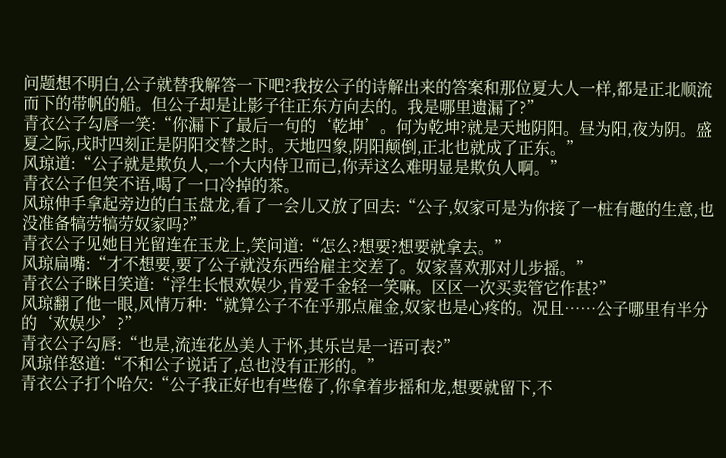问题想不明白,公子就替我解答一下吧?我按公子的诗解出来的答案和那位夏大人一样,都是正北顺流而下的带帆的船。但公子却是让影子往正东方向去的。我是哪里遗漏了?”
青衣公子勾唇一笑:“你漏下了最后一句的‘乾坤’。何为乾坤?就是天地阴阳。昼为阳,夜为阴。盛夏之际,戌时四刻正是阴阳交替之时。天地四象,阴阳颠倒,正北也就成了正东。”
风琼道:“公子就是欺负人,一个大内侍卫而已,你弄这么难明显是欺负人啊。”
青衣公子但笑不语,喝了一口冷掉的茶。
风琼伸手拿起旁边的白玉盘龙,看了一会儿又放了回去:“公子,奴家可是为你接了一桩有趣的生意,也没准备犒劳犒劳奴家吗?”
青衣公子见她目光留连在玉龙上,笑问道:“怎么?想要?想要就拿去。”
风琼扁嘴:“才不想要,要了公子就没东西给雇主交差了。奴家喜欢那对儿步摇。”
青衣公子眯目笑道:“浮生长恨欢娱少,肯爱千金轻一笑嘛。区区一次买卖管它作甚?”
风琼翻了他一眼,风情万种:“就算公子不在乎那点雇金,奴家也是心疼的。况且……公子哪里有半分的‘欢娱少’?”
青衣公子勾唇:“也是,流连花丛美人于怀,其乐岂是一语可表?”
风琼佯怒道:“不和公子说话了,总也没有正形的。”
青衣公子打个哈欠:“公子我正好也有些倦了,你拿着步摇和龙,想要就留下,不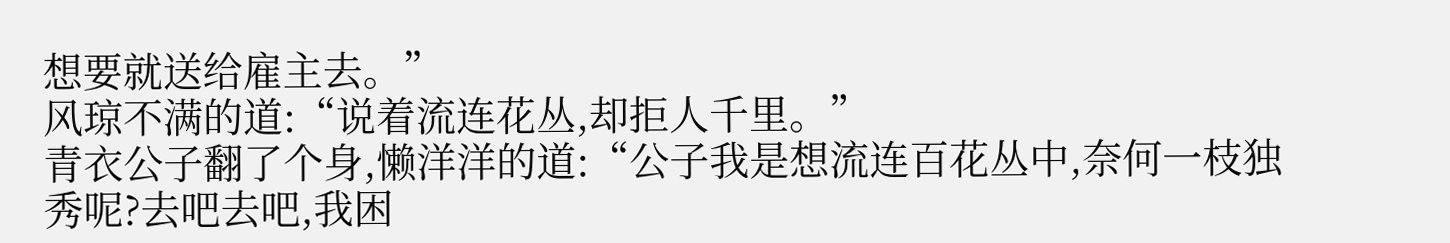想要就送给雇主去。”
风琼不满的道:“说着流连花丛,却拒人千里。”
青衣公子翻了个身,懒洋洋的道:“公子我是想流连百花丛中,奈何一枝独秀呢?去吧去吧,我困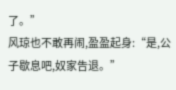了。”
风琼也不敢再闹,盈盈起身:“是,公子歇息吧,奴家告退。”